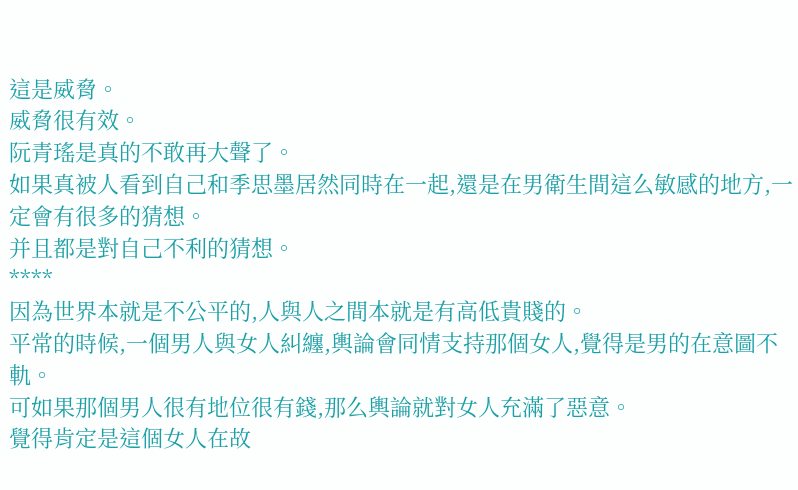這是威脅。
威脅很有效。
阮青瑤是真的不敢再大聲了。
如果真被人看到自己和季思墨居然同時在一起,還是在男衛生間這么敏感的地方,一定會有很多的猜想。
并且都是對自己不利的猜想。
****
因為世界本就是不公平的,人與人之間本就是有高低貴賤的。
平常的時候,一個男人與女人糾纏,輿論會同情支持那個女人,覺得是男的在意圖不軌。
可如果那個男人很有地位很有錢,那么輿論就對女人充滿了惡意。
覺得肯定是這個女人在故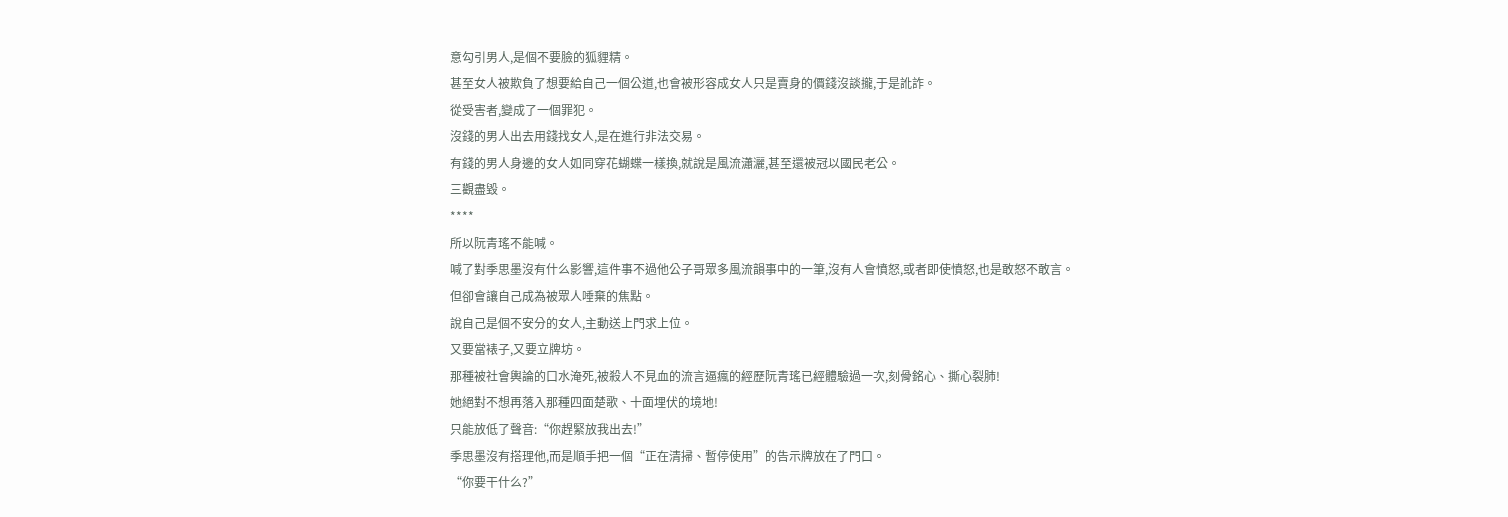意勾引男人,是個不要臉的狐貍精。
甚至女人被欺負了想要給自己一個公道,也會被形容成女人只是賣身的價錢沒談攏,于是訛詐。
從受害者,變成了一個罪犯。
沒錢的男人出去用錢找女人,是在進行非法交易。
有錢的男人身邊的女人如同穿花蝴蝶一樣換,就說是風流瀟灑,甚至還被冠以國民老公。
三觀盡毀。
****
所以阮青瑤不能喊。
喊了對季思墨沒有什么影響,這件事不過他公子哥眾多風流韻事中的一筆,沒有人會憤怒,或者即使憤怒,也是敢怒不敢言。
但卻會讓自己成為被眾人唾棄的焦點。
說自己是個不安分的女人,主動送上門求上位。
又要當裱子,又要立牌坊。
那種被社會輿論的口水淹死,被殺人不見血的流言逼瘋的經歷阮青瑤已經體驗過一次,刻骨銘心、撕心裂肺!
她絕對不想再落入那種四面楚歌、十面埋伏的境地!
只能放低了聲音:“你趕緊放我出去!”
季思墨沒有搭理他,而是順手把一個“正在清掃、暫停使用”的告示牌放在了門口。
“你要干什么?”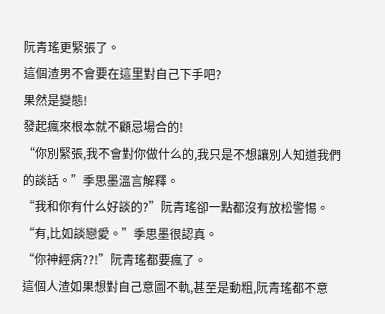阮青瑤更緊張了。
這個渣男不會要在這里對自己下手吧?
果然是變態!
發起瘋來根本就不顧忌場合的!
“你別緊張,我不會對你做什么的,我只是不想讓別人知道我們的談話。”季思墨溫言解釋。
“我和你有什么好談的?”阮青瑤卻一點都沒有放松警惕。
“有,比如談戀愛。”季思墨很認真。
“你神經病??!”阮青瑤都要瘋了。
這個人渣如果想對自己意圖不軌,甚至是動粗,阮青瑤都不意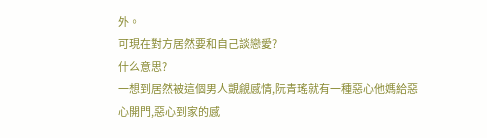外。
可現在對方居然要和自己談戀愛?
什么意思?
一想到居然被這個男人覬覦感情,阮青瑤就有一種惡心他媽給惡心開門,惡心到家的感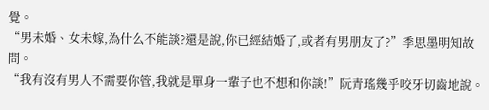覺。
“男未婚、女未嫁,為什么不能談?還是說,你已經結婚了,或者有男朋友了?”季思墨明知故問。
“我有沒有男人不需要你管,我就是單身一輩子也不想和你談!”阮青瑤幾乎咬牙切齒地說。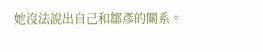她沒法說出自己和鄒彥的關系。